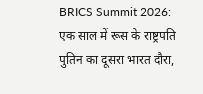BRICS Summit 2026: एक साल में रूस के राष्ट्रपति पुतिन का दूसरा भारत दौरा,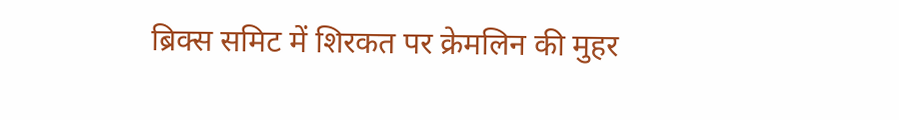ब्रिक्स समिट में शिरकत पर क्रेमलिन की मुहर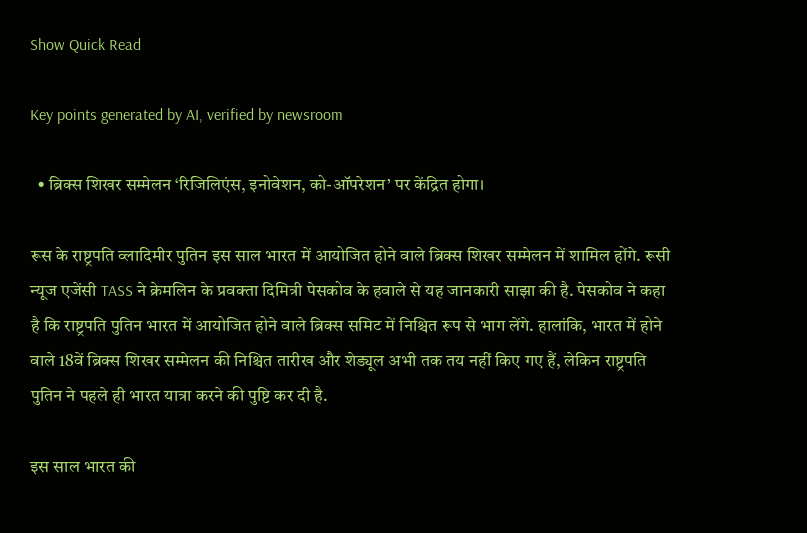Show Quick Read

Key points generated by AI, verified by newsroom

  • ब्रिक्स शिखर सम्मेलन ‘रिजिलिएंस, इनोवेशन, को-ऑपरेशन’ पर केंद्रित होगा।

रूस के राष्ट्रपति व्लादिमीर पुतिन इस साल भारत में आयोजित होने वाले ब्रिक्स शिखर सम्मेलन में शामिल होंगे. रूसी न्यूज एजेंसी TASS ने क्रेमलिन के प्रवक्ता दिमित्री पेसकोव के हवाले से यह जानकारी साझा की है. पेसकोव ने कहा है कि राष्ट्रपति पुतिन भारत में आयोजित होने वाले ब्रिक्स समिट में निश्चित रूप से भाग लेंगे. हालांकि, भारत में होने वाले 18वें ब्रिक्स शिखर सम्मेलन की निश्चित तारीख और शेड्यूल अभी तक तय नहीं किए गए हैं, लेकिन राष्ट्रपति पुतिन ने पहले ही भारत यात्रा करने की पुष्टि कर दी है.

इस साल भारत की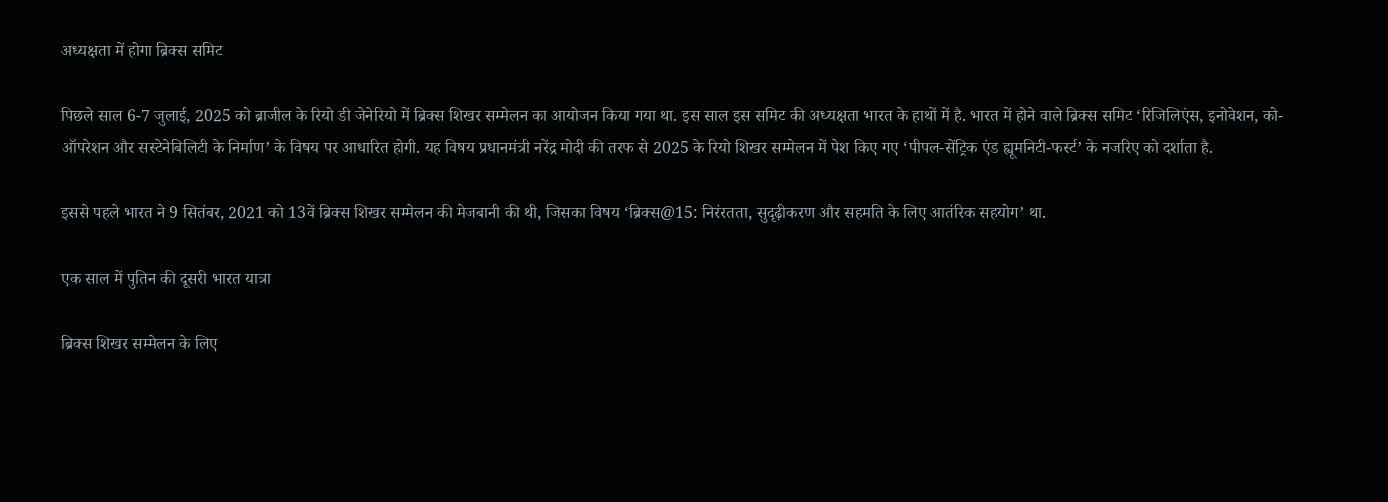अध्यक्षता में होगा ब्रिक्स समिट

पिछले साल 6-7 जुलाई, 2025 को ब्राजील के रियो डी जेनेरियो में ब्रिक्स शिखर सम्मेलन का आयोजन किया गया था. इस साल इस समिट की अध्यक्षता भारत के हाथों में है. भारत में होने वाले ब्रिक्स समिट ‘रिजिलिएंस, इनोवेशन, को-ऑपरेशन और सस्टेनेबिलिटी के निर्माण’ के विषय पर आधारित होगी. यह विषय प्रधानमंत्री नरेंद्र मोदी की तरफ से 2025 के रियो शिखर सम्मेलन में पेश किए गए ‘पीपल-सेंट्रिक एंड ह्यूमनिटी-फर्स्ट’ के नजरिए को दर्शाता है.

इससे पहले भारत ने 9 सितंबर, 2021 को 13वें ब्रिक्स शिखर सम्मेलन की मेजबानी की थी, जिसका विषय ‘ब्रिक्स@15: निरंरतता, सुदृढ़ीकरण और सहमति के लिए आतंरिक सहयोग’ था.

एक साल में पुतिन की दूसरी भारत यात्रा

ब्रिक्स शिखर सम्मेलन के लिए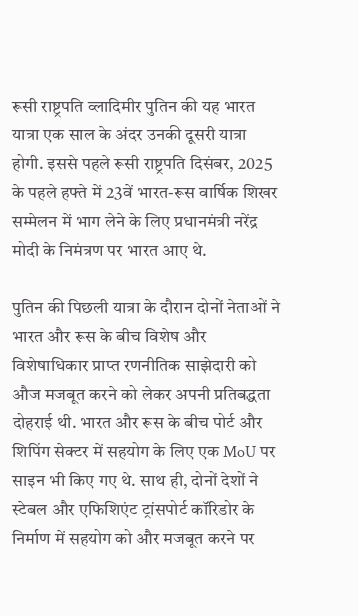रूसी राष्ट्रपति व्लादिमीर पुतिन की यह भारत यात्रा एक साल के अंदर उनकी दूसरी यात्रा होगी. इससे पहले रूसी राष्ट्रपति दिसंबर, 2025 के पहले हफ्ते में 23वें भारत-रूस वार्षिक शिखर सम्मेलन में भाग लेने के लिए प्रधानमंत्री नरेंद्र मोदी के निमंत्रण पर भारत आए थे.

पुतिन की पिछली यात्रा के दौरान दोनों नेताओं ने भारत और रूस के बीच विशेष और विशेषाधिकार प्राप्त रणनीतिक साझेदारी को औज मजबूत करने को लेकर अपनी प्रतिबद्धता दोहराई थी. भारत और रूस के बीच पोर्ट और शिपिंग सेक्टर में सहयोग के लिए एक MoU पर साइन भी किए गए थे. साथ ही, दोनों देशों ने स्टेबल और एफिशिएंट ट्रांसपोर्ट कॉरिडोर के निर्माण में सहयोग को और मजबूत करने पर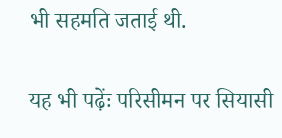भी सहमति जताई थी.

यह भी पढ़ेंः परिसीमन पर सियासी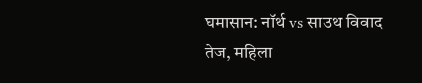घमासान: नॉर्थ vs साउथ विवाद तेज, महिला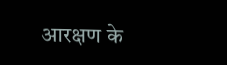आरक्षण के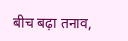बीच बढ़ा तनाव,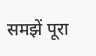समझें पूरा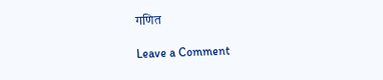गणित

Leave a Comment